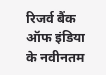रिजर्व बैंक ऑफ इंडिया के नवीनतम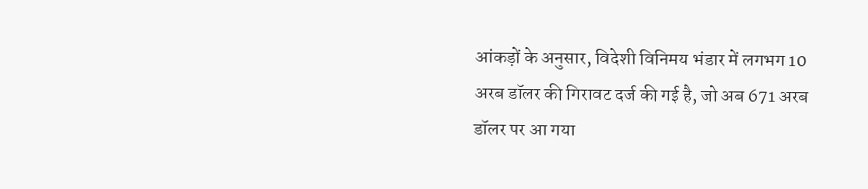आंकड़ों के अनुसार, विदेशी विनिमय भंडार में लगभग 10 अरब डॉलर की गिरावट दर्ज की गई है, जो अब 671 अरब डॉलर पर आ गया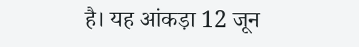है। यह आंकड़ा 12 जून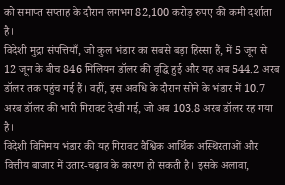को समाप्त सप्ताह के दौरान लगभग 82,100 करोड़ रुपए की कमी दर्शाता है।
विदेशी मुद्रा संपत्तियाँ, जो कुल भंडार का सबसे बड़ा हिस्सा हैं, में 5 जून से 12 जून के बीच 846 मिलियन डॉलर की वृद्धि हुई और यह अब 544.2 अरब डॉलर तक पहुंच गई हैं। वहीं, इस अवधि के दौरान सोने के भंडार में 10.7 अरब डॉलर की भारी गिरावट देखी गई, जो अब 103.8 अरब डॉलर रह गया है।
विदेशी विनिमय भंडार की यह गिरावट वैश्विक आर्थिक अस्थिरताओं और वित्तीय बाजार में उतार-चढ़ाव के कारण हो सकती है। इसके अलावा,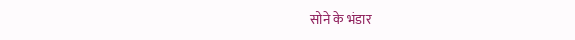सोने के भंडार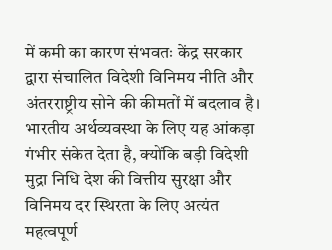में कमी का कारण संभवतः केंद्र सरकार द्वारा संचालित विदेशी विनिमय नीति और अंतरराष्ट्रीय सोने की कीमतों में बदलाव है।
भारतीय अर्थव्यवस्था के लिए यह आंकड़ा गंभीर संकेत देता है, क्योंकि बड़ी विदेशी मुद्रा निधि देश की वित्तीय सुरक्षा और विनिमय दर स्थिरता के लिए अत्यंत महत्वपूर्ण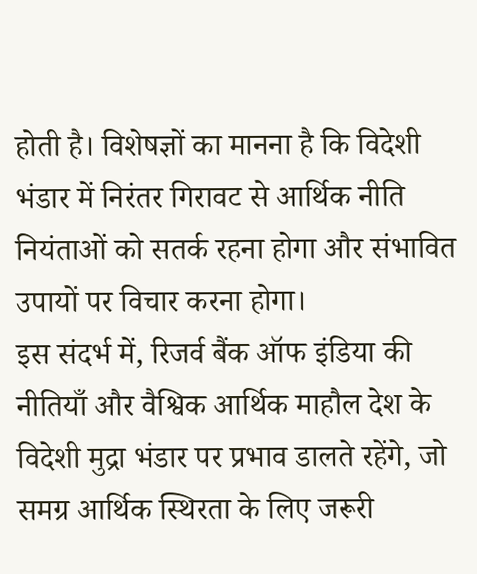होती है। विशेषज्ञों का मानना है कि विदेशी भंडार में निरंतर गिरावट से आर्थिक नीति नियंताओं को सतर्क रहना होगा और संभावित उपायों पर विचार करना होगा।
इस संदर्भ में, रिजर्व बैंक ऑफ इंडिया की नीतियाँ और वैश्विक आर्थिक माहौल देश के विदेशी मुद्रा भंडार पर प्रभाव डालते रहेंगे, जो समग्र आर्थिक स्थिरता के लिए जरूरी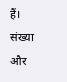हैं।
संख्या और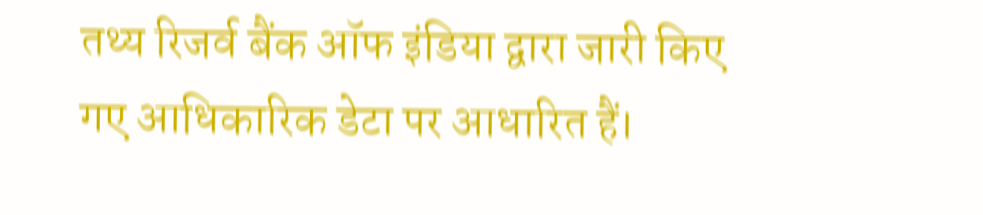तथ्य रिजर्व बैंक ऑफ इंडिया द्वारा जारी किए गए आधिकारिक डेटा पर आधारित हैं।